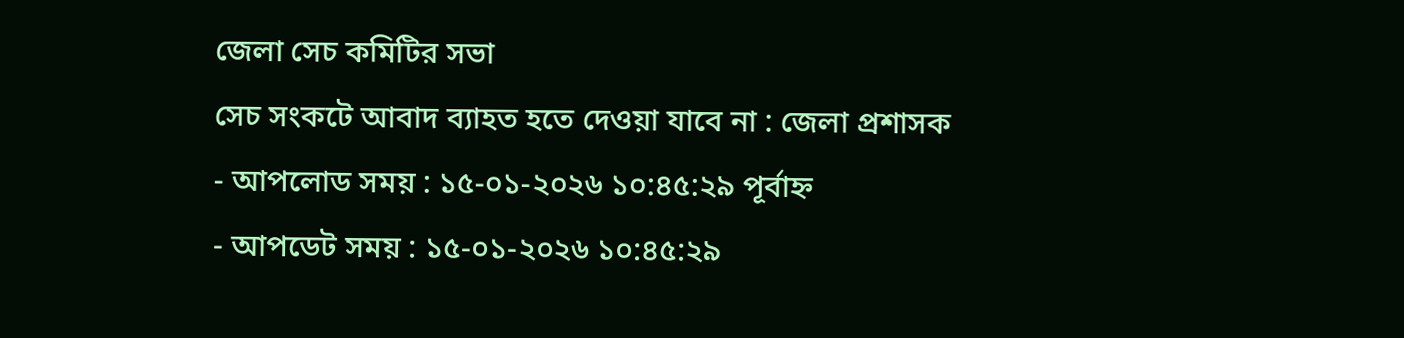জেলা সেচ কমিটির সভা
সেচ সংকটে আবাদ ব্যাহত হতে দেওয়া যাবে না : জেলা প্রশাসক
- আপলোড সময় : ১৫-০১-২০২৬ ১০:৪৫:২৯ পূর্বাহ্ন
- আপডেট সময় : ১৫-০১-২০২৬ ১০:৪৫:২৯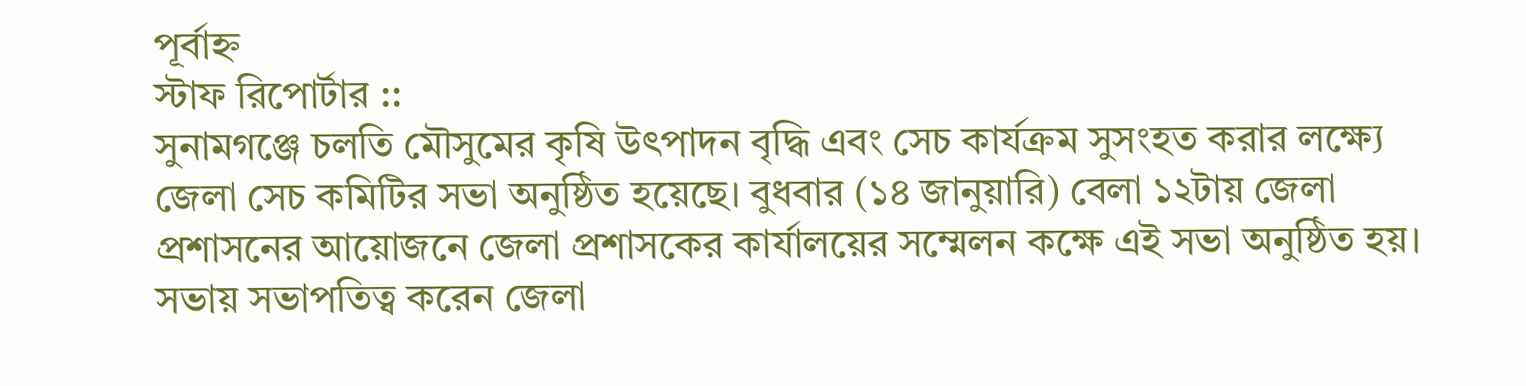পূর্বাহ্ন
স্টাফ রিপোর্টার ::
সুনামগঞ্জে চলতি মৌসুমের কৃষি উৎপাদন বৃদ্ধি এবং সেচ কার্যক্রম সুসংহত করার লক্ষ্যে জেলা সেচ কমিটির সভা অনুষ্ঠিত হয়েছে। বুধবার (১৪ জানুয়ারি) বেলা ১২টায় জেলা প্রশাসনের আয়োজনে জেলা প্রশাসকের কার্যালয়ের সম্মেলন কক্ষে এই সভা অনুষ্ঠিত হয়। সভায় সভাপতিত্ব করেন জেলা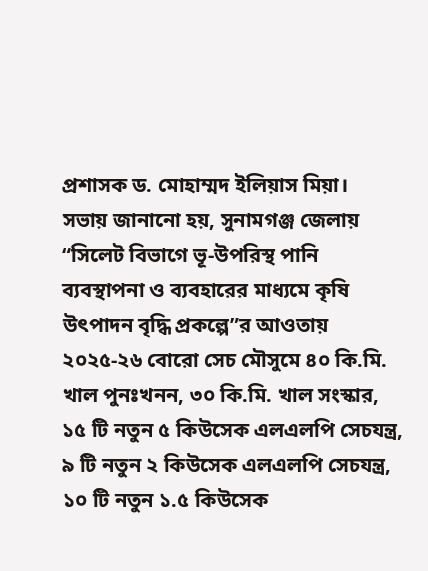প্রশাসক ড. মোহাম্মদ ইলিয়াস মিয়া।
সভায় জানানো হয়, সুনামগঞ্জ জেলায় “সিলেট বিভাগে ভূ-উপরিস্থ পানি ব্যবস্থাপনা ও ব্যবহারের মাধ্যমে কৃষি উৎপাদন বৃদ্ধি প্রকল্পে”র আওতায় ২০২৫-২৬ বোরো সেচ মৌসুমে ৪০ কি.মি. খাল পুনঃখনন, ৩০ কি.মি. খাল সংস্কার, ১৫ টি নতুন ৫ কিউসেক এলএলপি সেচযন্ত্র, ৯ টি নতুন ২ কিউসেক এলএলপি সেচযন্ত্র, ১০ টি নতুন ১.৫ কিউসেক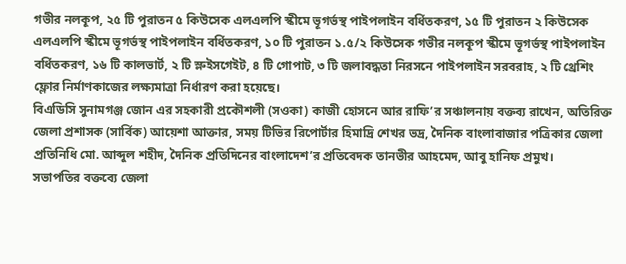গভীর নলকূপ, ২৫ টি পুরাতন ৫ কিউসেক এলএলপি স্কীমে ভূগর্ভস্থ পাইপলাইন বর্ধিতকরণ, ১৫ টি পুরাতন ২ কিউসেক এলএলপি স্কীমে ভূগর্ভস্থ পাইপলাইন বর্ধিতকরণ, ১০ টি পুরাতন ১.৫/২ কিউসেক গভীর নলকূপ স্কীমে ভূগর্ভস্থ পাইপলাইন বর্ধিতকরণ, ১৬ টি কালভার্ট, ২ টি স্লুইসগেইট, ৪ টি গোপাট, ৩ টি জলাবদ্ধতা নিরসনে পাইপলাইন সরবরাহ, ২ টি থ্রেশিং ফ্লোর নির্মাণকাজের লক্ষ্যমাত্রা নির্ধারণ করা হয়েছে।
বিএডিসি সুনামগঞ্জ জোন এর সহকারী প্রকৌশলী (সওকা) কাজী হোসনে আর রাফি’র সঞ্চালনায় বক্তব্য রাখেন, অতিরিক্ত জেলা প্রশাসক (সার্বিক) আয়েশা আক্তার, সময় টিভির রিপোর্টার হিমাদ্রি শেখর ভদ্র, দৈনিক বাংলাবাজার পত্রিকার জেলা প্রতিনিধি মো. আব্দুল শহীদ, দৈনিক প্রতিদিনের বাংলাদেশ’র প্রতিবেদক তানভীর আহমেদ, আবু হানিফ প্রমুখ।
সভাপতির বক্তব্যে জেলা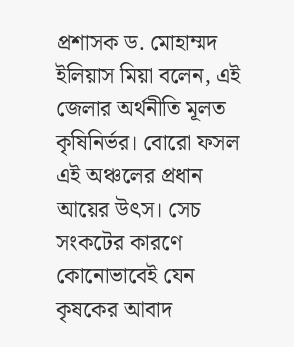প্রশাসক ড. মোহাম্মদ ইলিয়াস মিয়া বলেন, এই জেলার অর্থনীতি মূলত কৃষিনির্ভর। বোরো ফসল এই অঞ্চলের প্রধান আয়ের উৎস। সেচ সংকটের কারণে কোনোভাবেই যেন কৃষকের আবাদ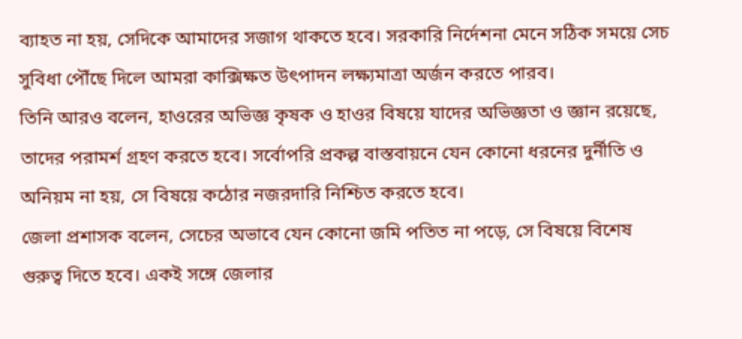ব্যাহত না হয়, সেদিকে আমাদের সজাগ থাকতে হবে। সরকারি নির্দেশনা মেনে সঠিক সময়ে সেচ সুবিধা পৌঁছে দিলে আমরা কাক্সিক্ষত উৎপাদন লক্ষ্যমাত্রা অর্জন করতে পারব।
তিনি আরও বলেন, হাওরের অভিজ্ঞ কৃষক ও হাওর বিষয়ে যাদের অভিজ্ঞতা ও জ্ঞান রয়েছে, তাদের পরামর্শ গ্রহণ করতে হবে। সর্বোপরি প্রকল্প বাস্তবায়নে যেন কোনো ধরনের দুর্নীতি ও অনিয়ম না হয়, সে বিষয়ে কঠোর নজরদারি নিশ্চিত করতে হবে।
জেলা প্রশাসক বলেন, সেচের অভাবে যেন কোনো জমি পতিত না পড়ে, সে বিষয়ে বিশেষ গুরুত্ব দিতে হবে। একই সঙ্গে জেলার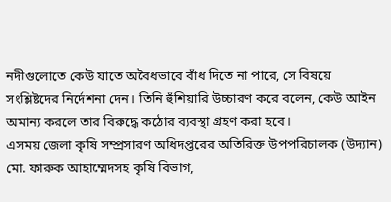নদীগুলোতে কেউ যাতে অবৈধভাবে বাঁধ দিতে না পারে, সে বিষয়ে সংশ্লিষ্টদের নির্দেশনা দেন। তিনি হুঁশিয়ারি উচ্চারণ করে বলেন, কেউ আইন অমান্য করলে তার বিরুদ্ধে কঠোর ব্যবস্থা গ্রহণ করা হবে।
এসময় জেলা কৃষি সম্প্রসারণ অধিদপ্তরের অতিরিক্ত উপপরিচালক (উদ্যান) মো. ফারুক আহাম্মেদসহ কৃষি বিভাগ,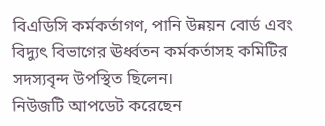বিএডিসি কর্মকর্তাগণ, পানি উন্নয়ন বোর্ড এবং বিদ্যুৎ বিভাগের ঊর্ধ্বতন কর্মকর্তাসহ কমিটির সদস্যবৃন্দ উপস্থিত ছিলেন।
নিউজটি আপডেট করেছেন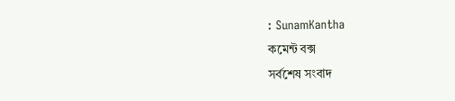: SunamKantha
কমেন্ট বক্স
সর্বশেষ সংবাদ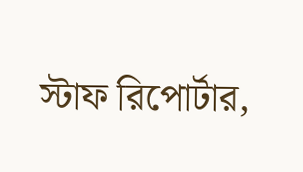স্টাফ রিপোর্টার,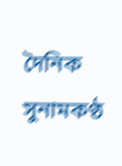দৈনিক সুনামকণ্ঠ